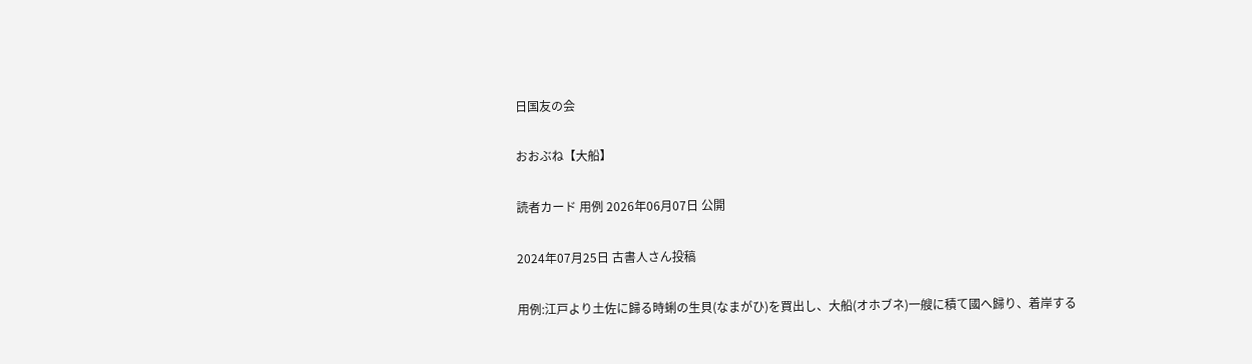日国友の会

おおぶね【大船】

読者カード 用例 2026年06月07日 公開

2024年07月25日 古書人さん投稿

用例:江戸より土佐に歸る時蜊の生貝(なまがひ)を買出し、大船(オホブネ)一艘に積て國へ歸り、着岸する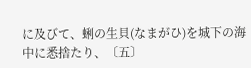に及びて、蜊の生貝(なまがひ)を城下の海中に悉捨たり、〔五〕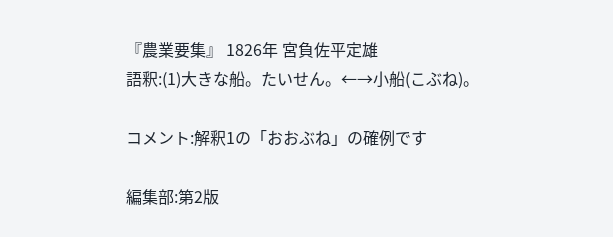『農業要集』 1826年 宮負佐平定雄
語釈:(1)大きな船。たいせん。←→小船(こぶね)。

コメント:解釈1の「おおぶね」の確例です

編集部:第2版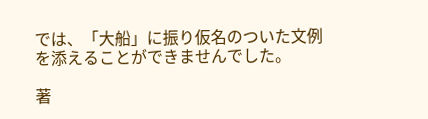では、「大船」に振り仮名のついた文例を添えることができませんでした。

著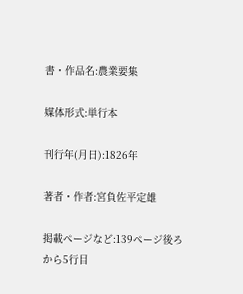書・作品名:農業要集

媒体形式:単行本

刊行年(月日):1826年

著者・作者:宮負佐平定雄

掲載ページなど:139ページ後ろから5行目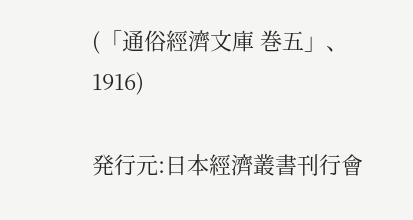(「通俗經濟文庫 巻五」、1916)

発行元:日本經濟叢書刊行會